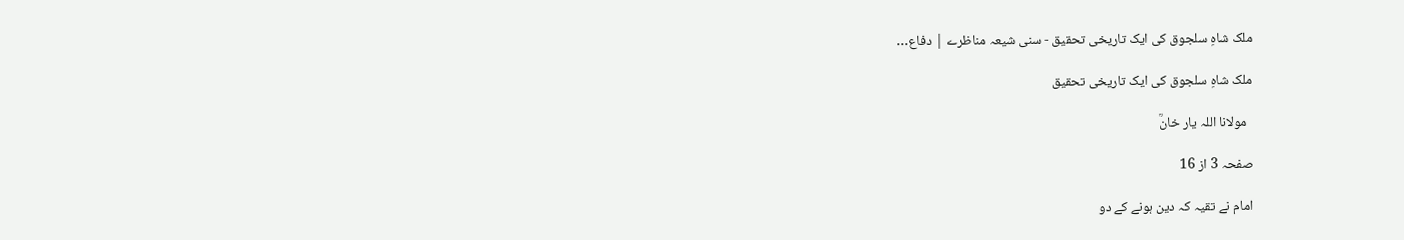ملک شاہِ سلجوق کی ایک تاریخی تحقیق - سنی شیعہ مناظرے | دفاع…

ملک شاہِ سلجوق کی ایک تاریخی تحقیق

  مولانا اللہ یار خانؒ

صفحہ 3 از 16

امام نے تقیہ کہ دین ہونے کے دو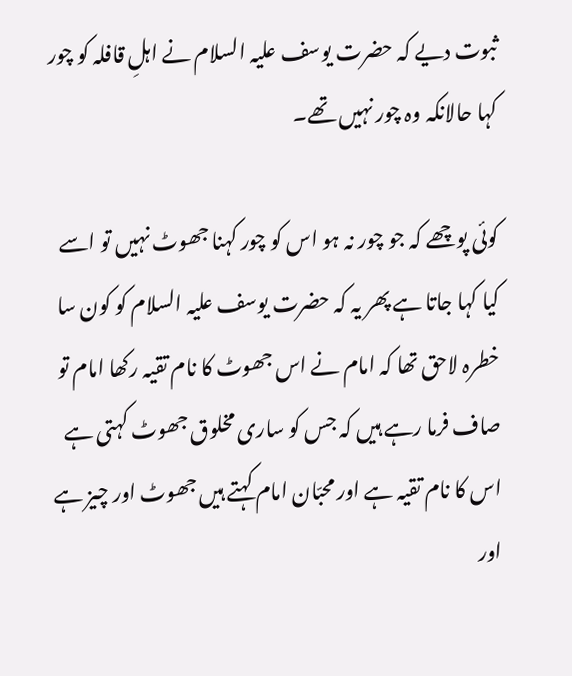ثبوت دیے کہ حضرت یوسف علیہ السلام نے اہلِ قافلہ کو چور کہا حالانکہ وہ چور نہیں تھے۔

کوئی پوچھے کہ جو چور نہ ہو اس کو چور کہنا جھوٹ نہیں تو اسے کیا کہا جاتا ہے پھر یہ کہ حضرت یوسف علیہ السلام کو کون سا خطرہ لاحق تھا کہ امام نے اس جھوٹ کا نام تقیہ رکھا امام تو صاف فرما رہے ہیں کہ جس کو ساری مخلوق جھوٹ کہتی ہے اس کا نام تقیہ ہے اور محبّان امام کہتے ہیں جھوٹ اور چیز ہے اور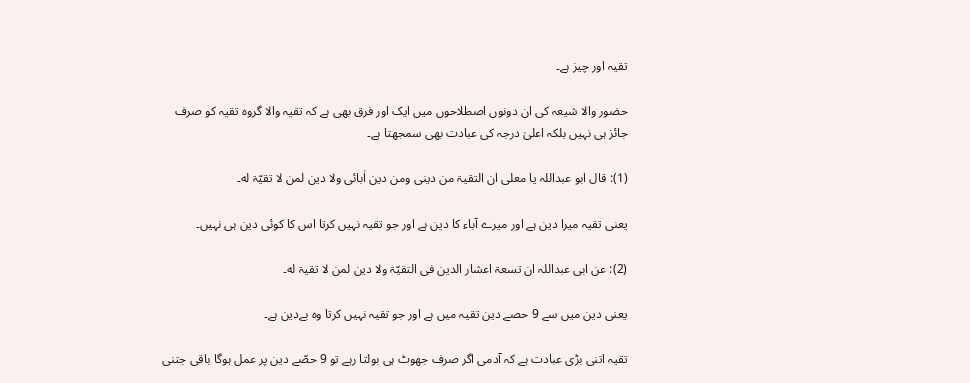تقیہ اور چیز ہے۔

حضور والا شیعہ کی ان دونوں اصطلاحوں میں ایک اور فرق بھی ہے کہ تقیہ والا گروہ تقیہ کو صرف جائز ہی نہیں بلکہ اعلیٰ درجہ کی عبادت بھی سمجھتا ہے۔

(1): قال ابو عبداللہ یا معلی ان التقیۃ من دینی ومن دین اٰبائی ولا دین لمن لا تقیّۃ له۔

یعنی تقیہ میرا دین ہے اور میرے آباء کا دین ہے اور جو تقیہ نہیں کرتا اس کا کوئی دین ہی نہیں۔

(2): عن ابی عبداللہ ان تسعۃ اعشار الدین فی التقیّۃ ولا دین لمن لا تقیۃ له۔

یعنی دین میں سے 9 حصے دین تقیہ میں ہے اور جو تقیہ نہیں کرتا وہ بےدین ہے۔

تقیہ اتنی بڑی عبادت ہے کہ آدمی اگر صرف جھوٹ ہی بولتا رہے تو 9 حصّے دین پر عمل ہوگا باقی جتنی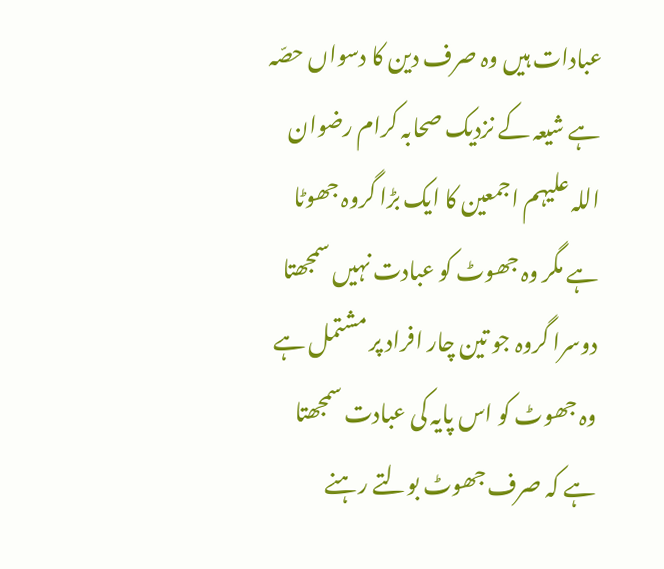عبادات ہیں وہ صرف دین کا دسواں حصّہ ہے شیعہ کے نزدیک صحابہ کرام رضوان اللہ علیہم اجمعین کا ایک بڑا گروہ جھوٹا ہے مگر وہ جھوٹ کو عبادت نہیں سمجھتا دوسرا گروہ جو تین چار افراد پر مشتمل ہے وہ جھوٹ کو اس پایہ کی عبادت سمجھتا ہے کہ صرف جھوٹ بولتے رہنے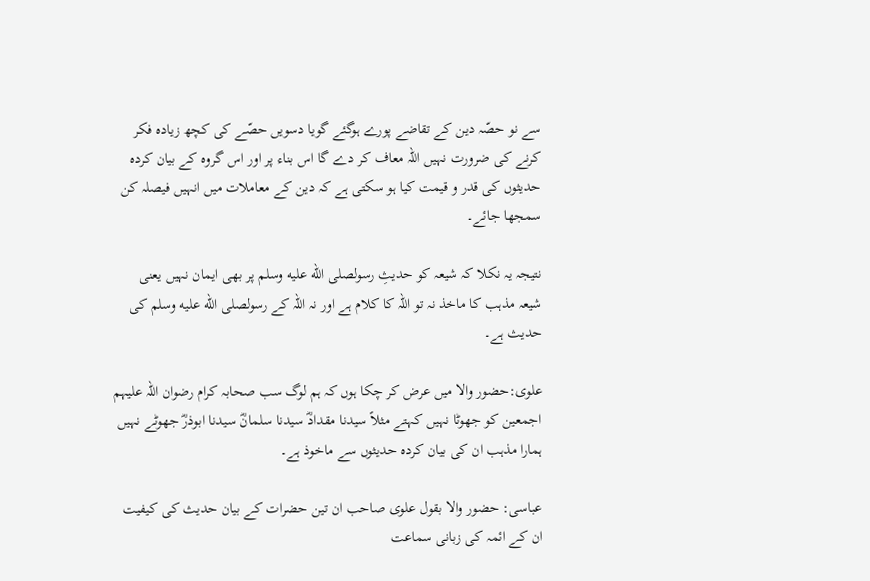سے نو حصّہ دین کے تقاضے پورے ہوگئے گویا دسویں حصّے کی کچھ زیادہ فکر کرنے کی ضرورت نہیں اللہ معاف کر دے گا اس بناء پر اور اس گروہ کے بیان کردہ حدیثوں کی قدر و قیمت کیا ہو سکتی ہے کہ دین کے معاملات میں انہیں فیصلہ کن سمجھا جائے۔

نتیجہ یہ نکلا کہ شیعہ کو حدیثِ رسولصلى الله عليه وسلم پر بھی ایمان نہیں یعنی شیعہ مذہب کا ماخذ نہ تو اللہ کا کلام ہے اور نہ اللہ کے رسولصلى الله عليه وسلم کی حدیث ہے۔

علوی:حضور والا میں عرض کر چکا ہوں کہ ہم لوگ سب صحابہ کرام رضوان اللہ علیہم اجمعین کو جھوٹا نہیں کہتے مثلاً سیدنا مقدادؓ سیدنا سلمانؓ سیدنا ابوذرؓ جھوٹے نہیں ہمارا مذہب ان کی بیان کردہ حدیثوں سے ماخوذ ہے۔

عباسی: حضور والا بقول علوی صاحب ان تین حضرات کے بیان حدیث کی کیفیت ان کے ائمہ کی زبانی سماعت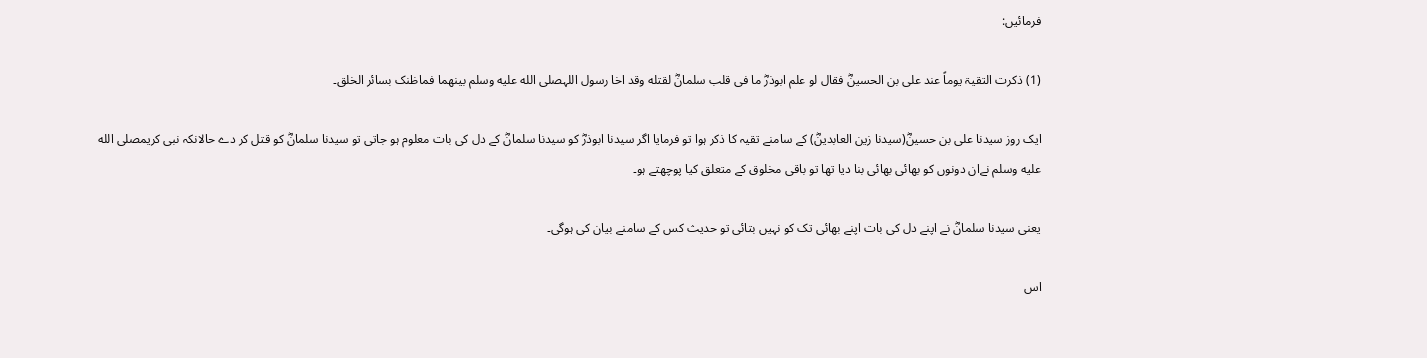فرمائیں:

(1) ذکرت التقیۃ یوماً عند علی بن الحسینؓ فقال لو علم ابوذرؓ ما فی قلب سلمانؓ لقتله وقد اخا رسول اللہصلى الله عليه وسلم بینھما فماظنک بسائر الخلق۔

ایک روز سیدنا علی بن حسینؓ(سیدنا زین العابدینؓ) کے سامنے تقیہ کا ذکر ہوا تو فرمایا اگر سیدنا ابوذرؓ کو سیدنا سلمانؓ کے دل کی بات معلوم ہو جاتی تو سیدنا سلمانؓ کو قتل کر دے حالانکہ نبی کریمصلى الله عليه وسلم نےان دونوں کو بھائی بھائی بنا دیا تھا تو باقی مخلوق کے متعلق کیا پوچھتے ہو۔

یعنی سیدنا سلمانؓ نے اپنے دل کی بات اپنے بھائی تک کو نہیں بتائی تو حدیث کس کے سامنے بیان کی ہوگی۔

اس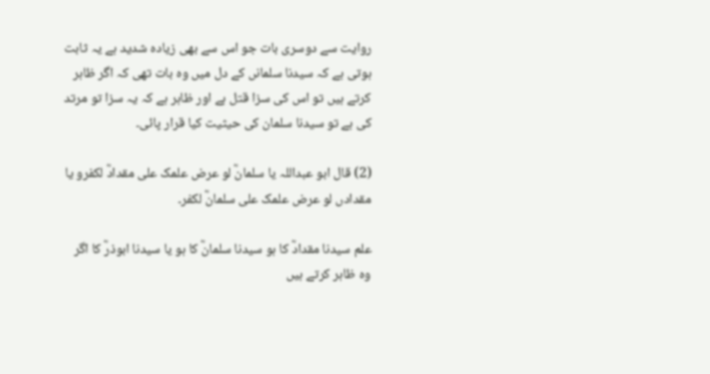روایت سے دوسری بات جو اس سے بھی زیادہ شدید ہے یہ ثابت ہوتی ہے کہ سیدنا سلمانں کے دل میں وہ بات تھی کہ اگر ظاہر کرتے ہیں تو اس کی سزا قتل ہے اور ظاہر ہے کہ یہ سزا تو مرتد کی ہے تو سیدنا سلمان کی حیثیت کیا قرار پائی۔

(2) قال ابو عبداللہ یا سلمانؓ لو عرض علمک علی مقدادؓ لکفرو یا مقدادں لو عرض علمک علی سلمانؓ لکفر۔

علم سیدنا مقدادؓ کا ہو سیدنا سلمانؓ کا ہو یا سیدنا ابوذرؓ کا اگر وہ ظاہر کرتے ہیں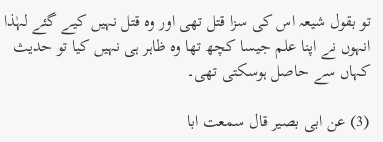تو بقول شیعہ اس کی سزا قتل تھی اور وہ قتل نہیں کیے گئے لہٰذا انہوں نے اپنا علم جیسا کچھ تھا وہ ظاہر ہی نہیں کیا تو حدیث کہاں سے حاصل ہوسکتی تھی۔

(3) عن ابی بصیر قال سمعت ابا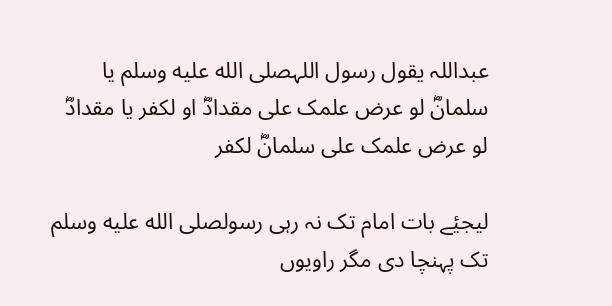عبداللہ یقول رسول اللہصلى الله عليه وسلم یا سلمانؓ لو عرض علمک علی مقدادؓ او لکفر یا مقدادؓ لو عرض علمک علی سلمانؓ لکفر

لیجیٔے بات امام تک نہ رہی رسولصلى الله عليه وسلم تک پہنچا دی مگر راویوں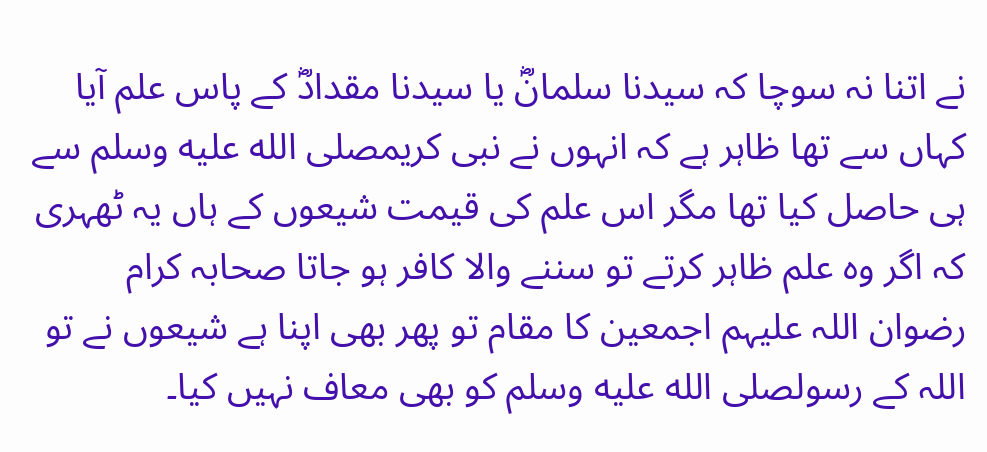نے اتنا نہ سوچا کہ سیدنا سلمانؓ یا سیدنا مقدادؓ کے پاس علم آیا کہاں سے تھا ظاہر ہے کہ انہوں نے نبی کریمصلى الله عليه وسلم سے ہی حاصل کیا تھا مگر اس علم کی قیمت شیعوں کے ہاں یہ ٹھہری کہ اگر وہ علم ظاہر کرتے تو سننے والا کافر ہو جاتا صحابہ کرام رضوان اللہ علیہم اجمعین کا مقام تو پھر بھی اپنا ہے شیعوں نے تو اللہ کے رسولصلى الله عليه وسلم کو بھی معاف نہیں کیا۔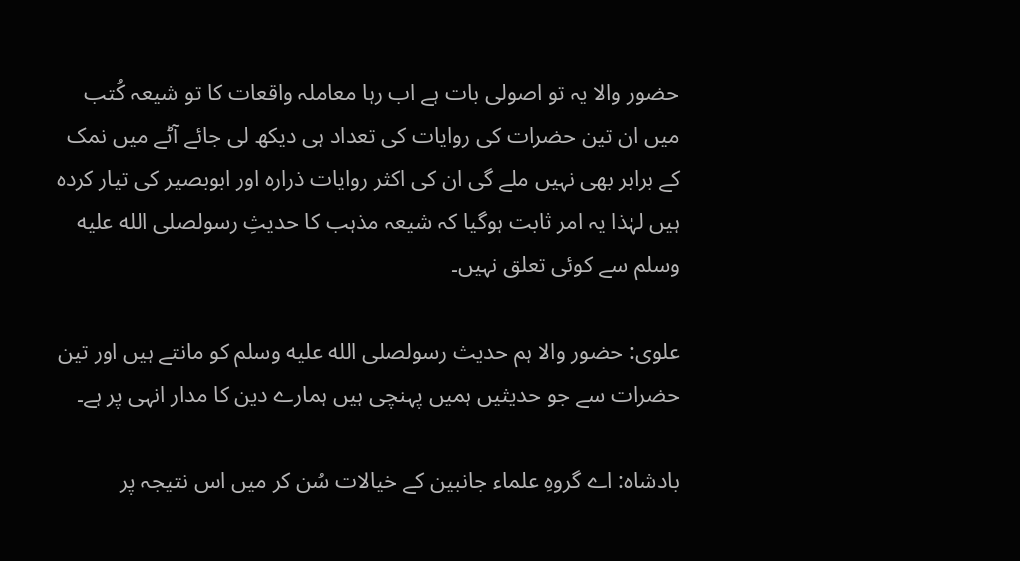حضور والا یہ تو اصولی بات ہے اب رہا معاملہ واقعات کا تو شیعہ کُتب میں ان تین حضرات کی روایات کی تعداد ہی دیکھ لی جائے آٹے میں نمک کے برابر بھی نہیں ملے گی ان کی اکثر روایات ذرارہ اور ابوبصیر کی تیار کردہ ہیں لہٰذا یہ امر ثابت ہوگیا کہ شیعہ مذہب کا حدیثِ رسولصلى الله عليه وسلم سے کوئی تعلق نہیں۔

علوی: حضور والا ہم حدیث رسولصلى الله عليه وسلم کو مانتے ہیں اور تین حضرات سے جو حدیثیں ہمیں پہنچی ہیں ہمارے دین کا مدار انہی پر ہے۔

بادشاہ: اے گروہِ علماء جانبین کے خیالات سُن کر میں اس نتیجہ پر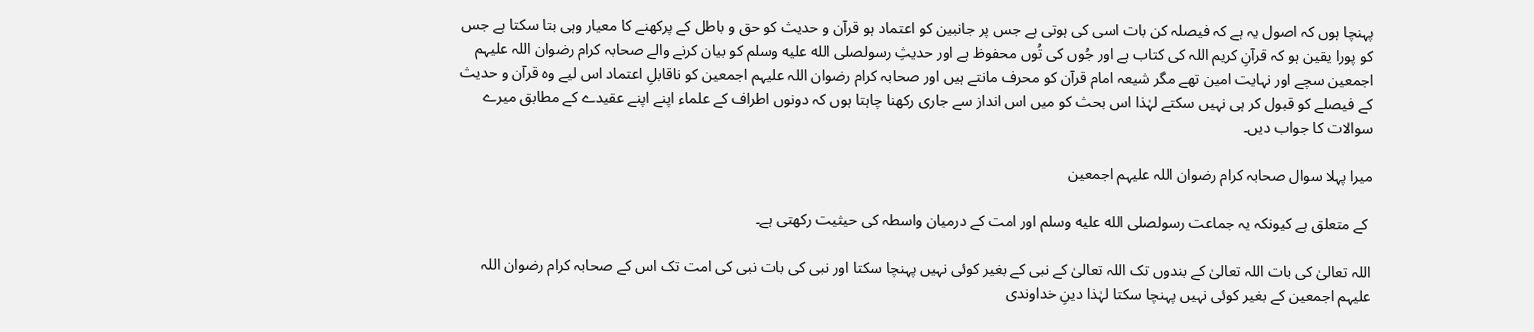پہنچا ہوں کہ اصول یہ ہے کہ فیصلہ کن بات اسی کی ہوتی ہے جس پر جانبین کو اعتماد ہو قرآن و حدیث کو حق و باطل کے پرکھنے کا معیار وہی بتا سکتا ہے جس کو پورا یقین ہو کہ قرآنِ کریم اللہ کی کتاب ہے اور جُوں کی تُوں محفوظ ہے اور حدیثِ رسولصلى الله عليه وسلم کو بیان کرنے والے صحابہ کرام رضوان اللہ علیہم اجمعین سچے اور نہایت امین تھے مگر شیعہ امام قرآن کو محرف مانتے ہیں اور صحابہ کرام رضوان اللہ علیہم اجمعین کو ناقابلِ اعتماد اس لیے وہ قرآن و حدیث کے فیصلے کو قبول کر ہی نہیں سکتے لہٰذا اس بحث کو میں اس انداز سے جاری رکھنا چاہتا ہوں کہ دونوں اطراف کے علماء اپنے اپنے عقیدے کے مطابق میرے سوالات کا جواب دیں۔

میرا پہلا سوال صحابہ کرام رضوان اللہ علیہم اجمعین

 کے متعلق ہے کیونکہ یہ جماعت رسولصلى الله عليه وسلم اور امت کے درمیان واسطہ کی حیثیت رکھتی ہے۔

اللہ تعالیٰ کی بات اللہ تعالیٰ کے بندوں تک اللہ تعالیٰ کے نبی کے بغیر کوئی نہیں پہنچا سکتا اور نبی کی بات نبی کی امت تک اس کے صحابہ کرام رضوان اللہ علیہم اجمعین کے بغیر کوئی نہیں پہنچا سکتا لہٰذا دینِ خداوندی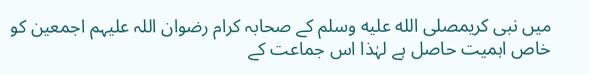میں نبی کریمصلى الله عليه وسلم کے صحابہ کرام رضوان اللہ علیہم اجمعین کو خاص اہمیت حاصل ہے لہٰذا اس جماعت کے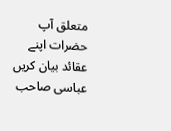متعلق آپ حضرات اپنے عقائد بیان کریں عباسی صاحب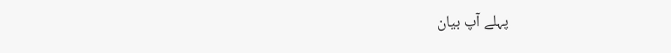پہلے آپ بیان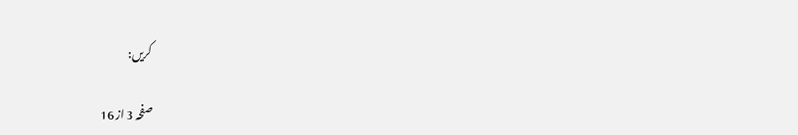کریں:

صفحہ 3 از 16